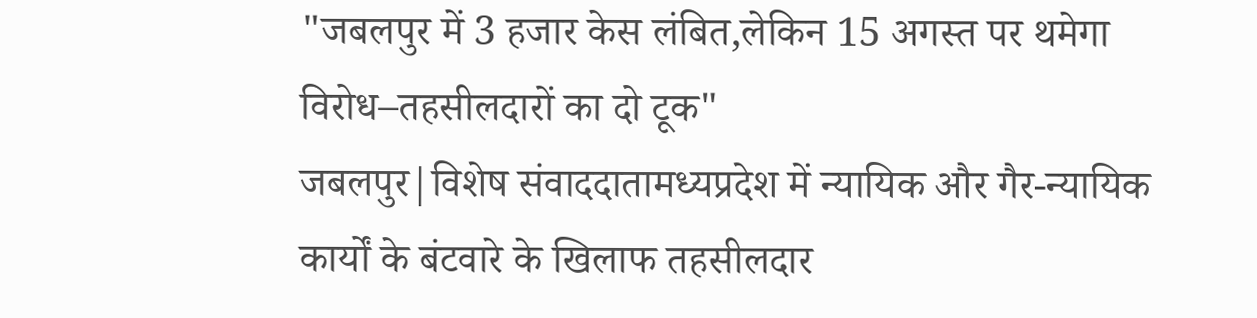"जबलपुर में 3 हजार केस लंबित,लेकिन 15 अगस्त पर थमेगा विरोध–तहसीलदारों का दो टूक"
जबलपुर|विशेष संवाददातामध्यप्रदेश में न्यायिक और गैर-न्यायिक कार्यों के बंटवारे के खिलाफ तहसीलदार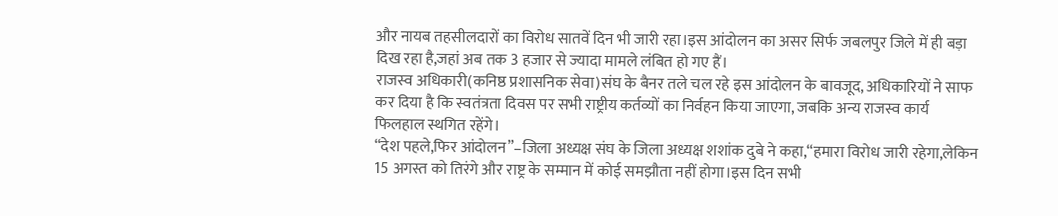और नायब तहसीलदारों का विरोध सातवें दिन भी जारी रहा।इस आंदोलन का असर सिर्फ जबलपुर जिले में ही बड़ा दिख रहा है,जहां अब तक 3 हजार से ज्यादा मामले लंबित हो गए हैं।
राजस्व अधिकारी(कनिष्ठ प्रशासनिक सेवा)संघ के बैनर तले चल रहे इस आंदोलन के बावजूद, अधिकारियों ने साफ कर दिया है कि स्वतंत्रता दिवस पर सभी राष्ट्रीय कर्तव्यों का निर्वहन किया जाएगा, जबकि अन्य राजस्व कार्य फिलहाल स्थगित रहेंगे।
“देश पहले,फिर आंदोलन”–जिला अध्यक्ष संघ के जिला अध्यक्ष शशांक दुबे ने कहा,“हमारा विरोध जारी रहेगा,लेकिन 15 अगस्त को तिरंगे और राष्ट्र के सम्मान में कोई समझौता नहीं होगा।इस दिन सभी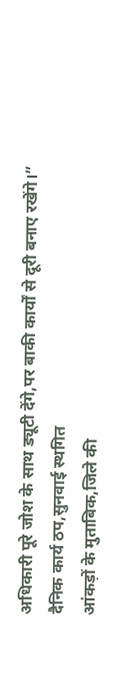अधिकारी पूरे जोश के साथ ड्यूटी देंगे,पर बाकी कार्यों से दूरी बनाए रखेंगे।”
दैनिक कार्य ठप,सुनवाई स्थगित
आंकड़ों के मुताबिक,जिले की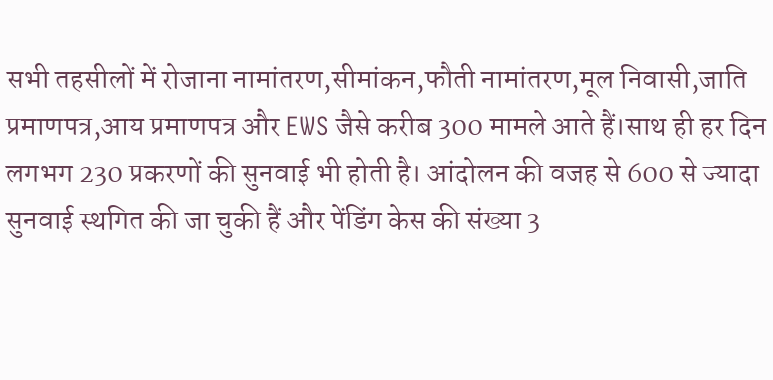सभी तहसीलों में रोजाना नामांतरण,सीमांकन,फौती नामांतरण,मूल निवासी,जाति प्रमाणपत्र,आय प्रमाणपत्र और EWS जैसे करीब 300 मामले आते हैं।साथ ही हर दिन लगभग 230 प्रकरणों की सुनवाई भी होती है। आंदोलन की वजह से 600 से ज्यादा सुनवाई स्थगित की जा चुकी हैं और पेंडिंग केस की संख्या 3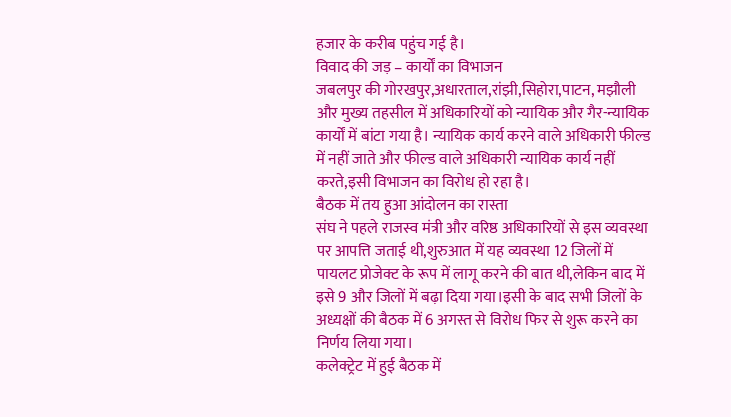हजार के करीब पहुंच गई है।
विवाद की जड़ – कार्यों का विभाजन
जबलपुर की गोरखपुर,अधारताल,रांझी,सिहोरा,पाटन, मझौली और मुख्य तहसील में अधिकारियों को न्यायिक और गैर-न्यायिक कार्यों में बांटा गया है। न्यायिक कार्य करने वाले अधिकारी फील्ड में नहीं जाते और फील्ड वाले अधिकारी न्यायिक कार्य नहीं करते,इसी विभाजन का विरोध हो रहा है।
बैठक में तय हुआ आंदोलन का रास्ता
संघ ने पहले राजस्व मंत्री और वरिष्ठ अधिकारियों से इस व्यवस्था पर आपत्ति जताई थी,शुरुआत में यह व्यवस्था 12 जिलों में पायलट प्रोजेक्ट के रूप में लागू करने की बात थी,लेकिन बाद में इसे 9 और जिलों में बढ़ा दिया गया।इसी के बाद सभी जिलों के अध्यक्षों की बैठक में 6 अगस्त से विरोध फिर से शुरू करने का निर्णय लिया गया।
कलेक्ट्रेट में हुई बैठक में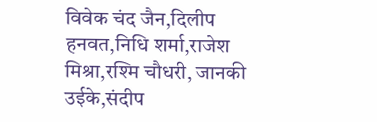विवेक चंद जैन,दिलीप हनवत,निधि शर्मा,राजेश मिश्रा,रश्मि चौधरी, जानकी उईके,संदीप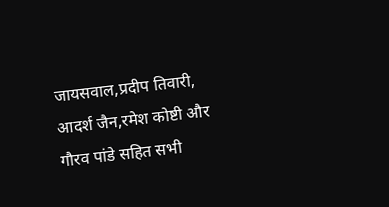जायसवाल,प्रदीप तिवारी, आदर्श जैन,रमेश कोष्टी और गौरव पांडे सहित सभी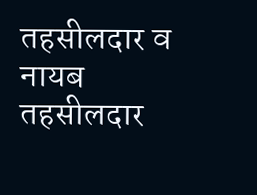तहसीलदार व नायब तहसीलदार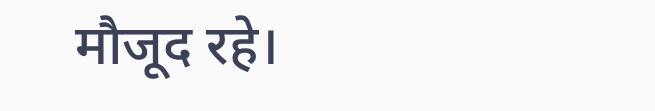मौजूद रहे।